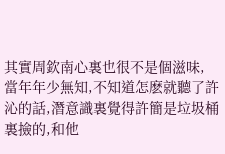其實周欽南心裏也很不是個滋味,
當年年少無知,不知道怎麽就聽了許沁的話,潛意識裏覺得許簡是垃圾桶裏撿的,和他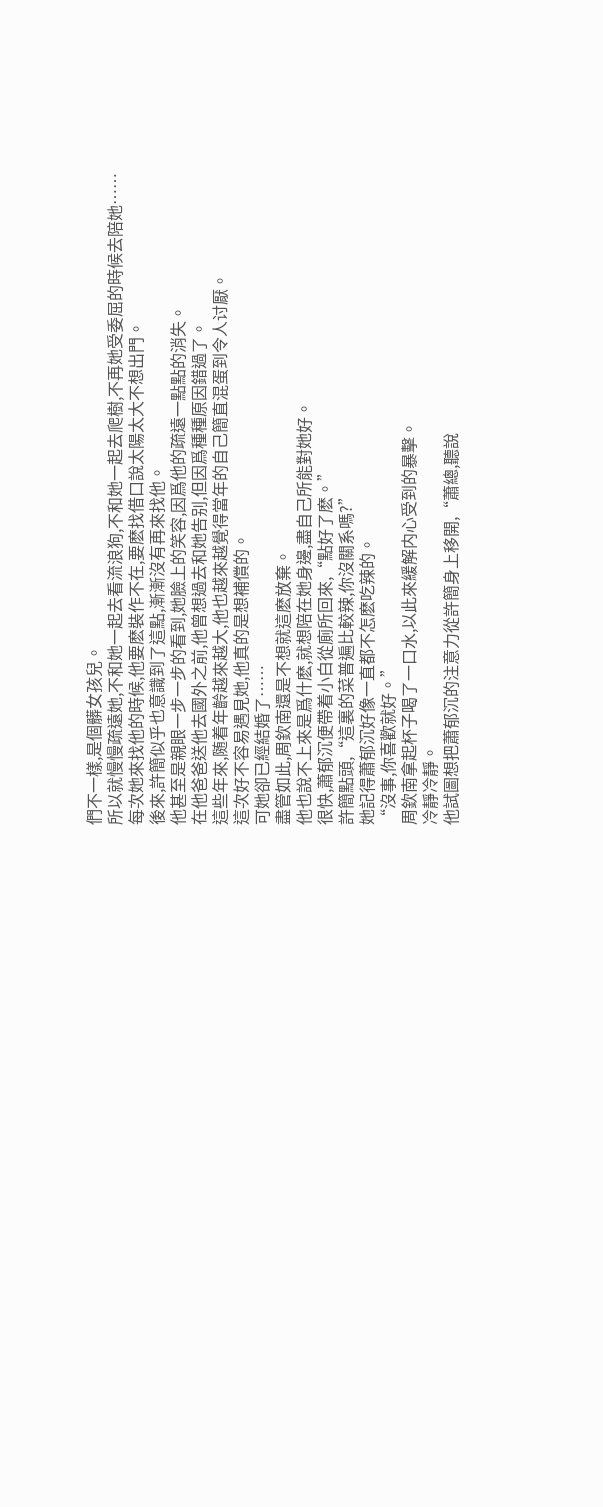們不一樣,是個髒女孩兒。
所以就慢慢疏遠她,不和她一起去看流浪狗,不和她一起去爬樹,不再她受委屈的時候去陪她……
每次她來找他的時候,他要麽裝作不在,要麽找借口說太陽太大不想出門。
後來,許簡似乎也意識到了這點,漸漸沒有再來找他。
他甚至是親眼一步一步的看到,她臉上的笑容,因爲他的疏遠一點點的消失。
在他爸爸送他去國外之前,他曾想過去和她告别,但因爲種種原因錯過了。
這些年來,随着年齡越來越大,他也越來越覺得當年的自己簡直混蛋到令人讨厭。
這次好不容易遇見她,他真的是想補償的。
可她卻已經結婚了……
盡管如此,周欽南還是不想就這麽放棄。
他也說不上來是爲什麽,就想陪在她身邊,盡自己所能對她好。
很快,蕭郁沉便帶着小白從廁所回來,“點好了麽。”
許簡點頭,“這裏的菜普遍比較辣,你沒關系嗎?”
她記得蕭郁沉好像一直都不怎麽吃辣的。
“沒事,你喜歡就好。”
周欽南拿起杯子喝了一口水,以此來緩解内心受到的暴擊。
冷靜冷靜。
他試圖想把蕭郁沉的注意力從許簡身上移開,“蕭總,聽說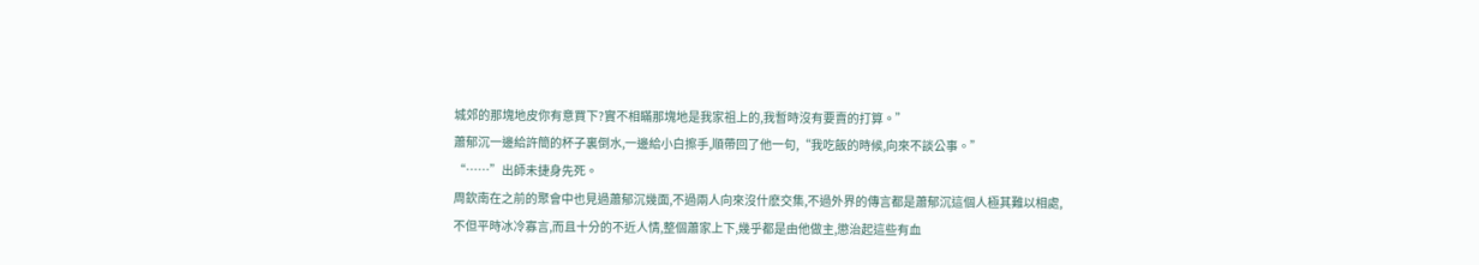城郊的那塊地皮你有意買下?實不相瞞那塊地是我家祖上的,我暫時沒有要賣的打算。”
蕭郁沉一邊給許簡的杯子裏倒水,一邊給小白擦手,順帶回了他一句,“我吃飯的時候,向來不談公事。”
“……”出師未捷身先死。
周欽南在之前的聚會中也見過蕭郁沉幾面,不過兩人向來沒什麽交集,不過外界的傳言都是蕭郁沉這個人極其難以相處,
不但平時冰冷寡言,而且十分的不近人情,整個蕭家上下,幾乎都是由他做主,懲治起這些有血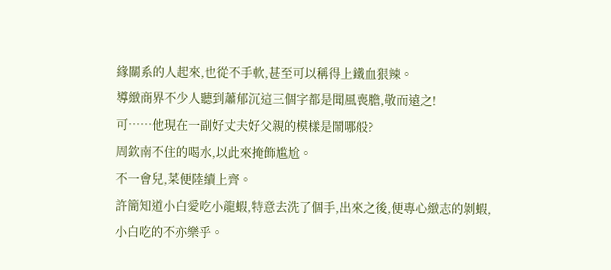緣關系的人起來,也從不手軟,甚至可以稱得上鐵血狠辣。
導緻商界不少人聽到蕭郁沉這三個字都是聞風喪膽,敬而遠之!
可……他現在一副好丈夫好父親的模樣是鬧哪般?
周欽南不住的喝水,以此來掩飾尴尬。
不一會兒,菜便陸續上齊。
許簡知道小白愛吃小龍蝦,特意去洗了個手,出來之後,便專心緻志的剝蝦,
小白吃的不亦樂乎。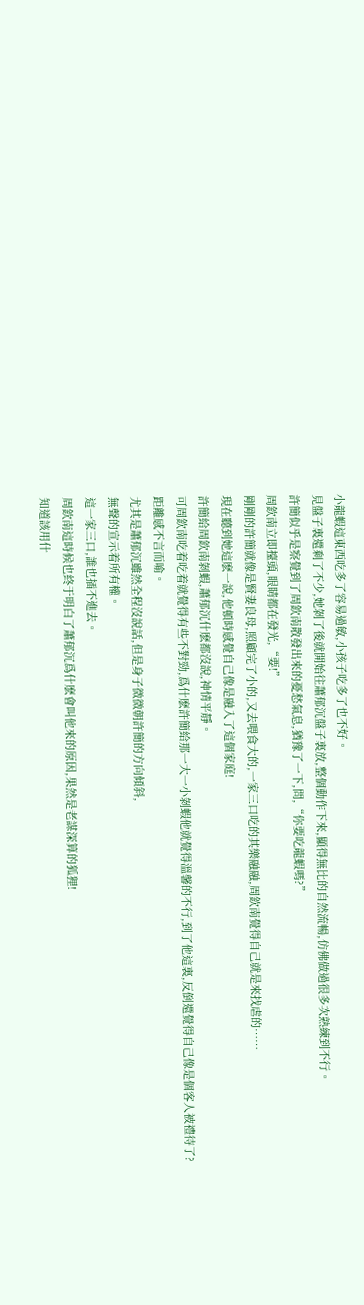小龍蝦這東西吃多了容易過敏,小孩子吃多了也不好。
見盤子裏還剩了不少,她剝了後就開始往蕭郁沉盤子裏放,整個動作下來,顯得無比的自然流暢,仿佛做過很多次熟練到不行。
許簡似乎是察覺到了周欽南散發出來的憂愁氣息,猶豫了一下,問,“你要吃龍蝦嗎?”
周欽南立即擡頭,眼睛都在發光,“要!”
剛剛的許簡就像是賢妻良母,照顧完了小的,又去喂食大的,一家三口吃的其樂融融,周欽南覺得自己就是來找虐的……
現在聽到她這麽一說,他頓時感覺自己像是融入了這個家庭!
許簡給周欽南剝蝦,蕭郁沉什麽都沒說,神情平靜。
可周欽南吃着吃着就覺得有些不對勁,爲什麽許簡給那一大一小剝蝦他就覺得溫馨的不行,到了他這裏,反倒還覺得自己像是個客人被禮待了?
距離感不言而喻。
尤其是蕭郁沉雖然全程沒說話,但是身子微微朝許簡的方向傾斜,
無聲的宣示着所有權。
這一家三口,誰也插不進去。
周欽南這時候也終于明白了蕭郁沉爲什麽會叫他來的原因,果然是老謀深算的狐狸!
知道該用什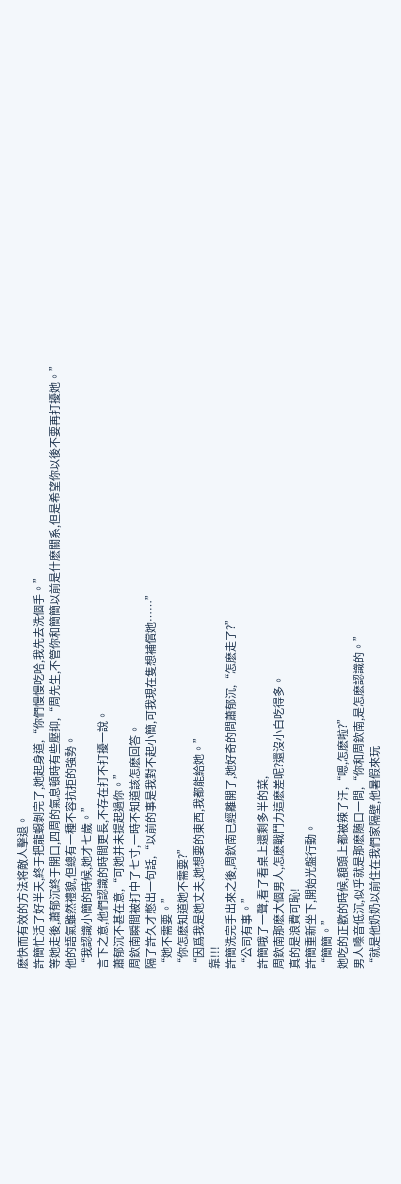麽快而有效的方法将敵人擊退。
許簡忙活了好半天,終于把龍蝦剝完了,她起身道,“你們慢慢吃哈,我先去洗個手。”
等她走後,蕭郁沉終于開口,四周的氣息頓時有些壓抑,“周先生,不管你和簡簡以前是什麽關系,但是希望你以後不要再打擾她。”
他的語氣雖然禮貌,但總有一種不容抗拒的強勢。
“我認識小簡的時候,她才七歲。”
言下之意,他們認識的時間更長,不存在打不打擾一說。
蕭郁沉不甚在意,“可她并未提起過你。”
周欽南瞬間被打中了七寸,一時不知道該怎麽回答。
隔了許久才憋出一句話,“以前的事是我對不起小簡,可我現在隻想補償她……”
“她不需要。”
“你怎麽知道她不需要?”
“因爲我是她丈夫,她想要的東西,我都能給她。”
靠!!!
許簡洗完手出來之後,周欽南已經離開了,她好奇的問蕭郁沉,“怎麽走了?”
“公司有事。”
許簡哦了一聲,看了看桌上還剩多半的菜,
周欽南那麽大個男人,怎麽戰鬥力這麽差呢?還沒小白吃得多。
真的是浪費可恥!
許簡重新坐下,開始光盤行動。
“簡簡。”
她吃的正歡的時候,額頭上都被辣了汗,“嗯,怎麽啦?”
男人嗓音低沉,似乎就是那麽随口一問,“你和周欽南,是怎麽認識的。”
“就是他奶奶以前住在我們家隔壁,他暑假來玩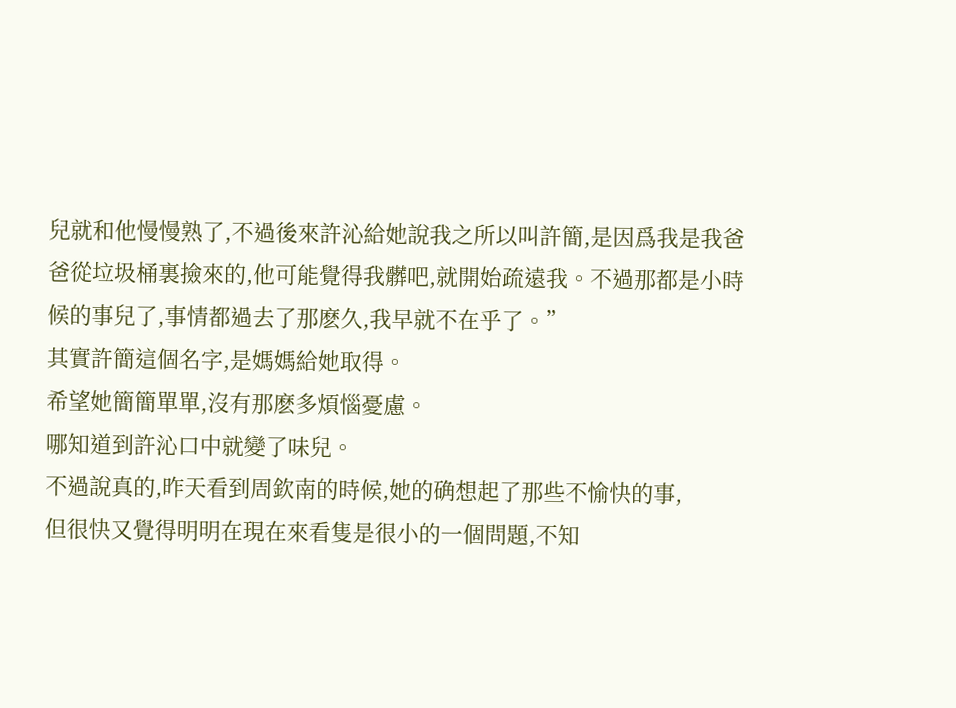兒就和他慢慢熟了,不過後來許沁給她說我之所以叫許簡,是因爲我是我爸爸從垃圾桶裏撿來的,他可能覺得我髒吧,就開始疏遠我。不過那都是小時候的事兒了,事情都過去了那麽久,我早就不在乎了。”
其實許簡這個名字,是媽媽給她取得。
希望她簡簡單單,沒有那麽多煩惱憂慮。
哪知道到許沁口中就變了味兒。
不過說真的,昨天看到周欽南的時候,她的确想起了那些不愉快的事,
但很快又覺得明明在現在來看隻是很小的一個問題,不知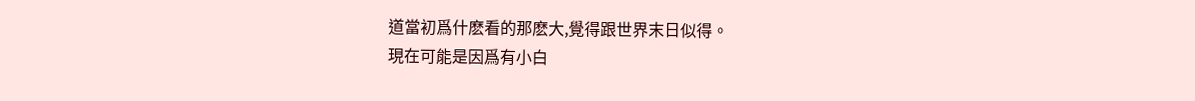道當初爲什麽看的那麽大,覺得跟世界末日似得。
現在可能是因爲有小白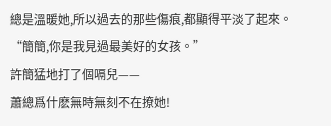總是溫暖她,所以過去的那些傷痕,都顯得平淡了起來。
“簡簡,你是我見過最美好的女孩。”
許簡猛地打了個嗝兒——
蕭總爲什麽無時無刻不在撩她!